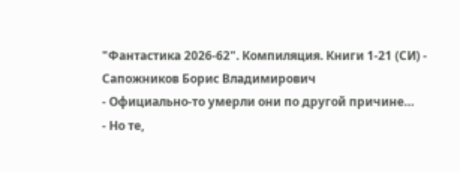"Фантастика 2026-62". Компиляция. Книги 1-21 (СИ) - Сапожников Борис Владимирович
- Официально-то умерли они по другой причине…
- Но те,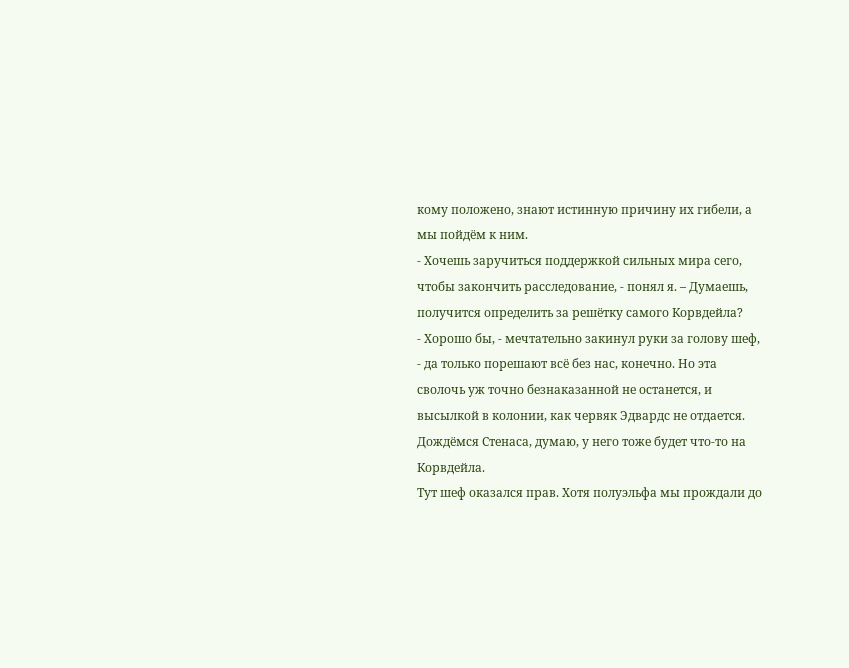кому положено, знают истинную причину их гибели, а мы пойдём к ним.
- Хочешь заручиться поддержкой сильных мира сего, чтобы закончить расследование, - понял я. – Думаешь, получится определить за решётку самого Корвдейла?
- Хорошо бы, - мечтательно закинул руки за голову шеф, - да только порешают всё без нас, конечно. Но эта сволочь уж точно безнаказанной не останется, и высылкой в колонии, как червяк Эдвардс не отдается. Дождёмся Стенаса, думаю, у него тоже будет что-то на Корвдейла.
Тут шеф оказался прав. Хотя полуэльфа мы прождали до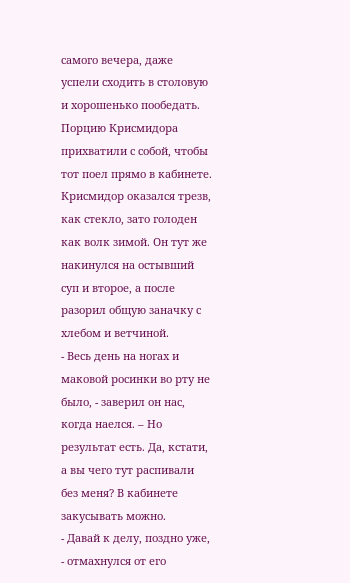самого вечера, даже успели сходить в столовую и хорошенько пообедать. Порцию Крисмидора прихватили с собой, чтобы тот поел прямо в кабинете. Крисмидор оказался трезв, как стекло, зато голоден как волк зимой. Он тут же накинулся на остывший суп и второе, а после разорил общую заначку с хлебом и ветчиной.
- Весь день на ногах и маковой росинки во рту не было, - заверил он нас, когда наелся. – Но результат есть. Да, кстати, а вы чего тут распивали без меня? В кабинете закусывать можно.
- Давай к делу, поздно уже, - отмахнулся от его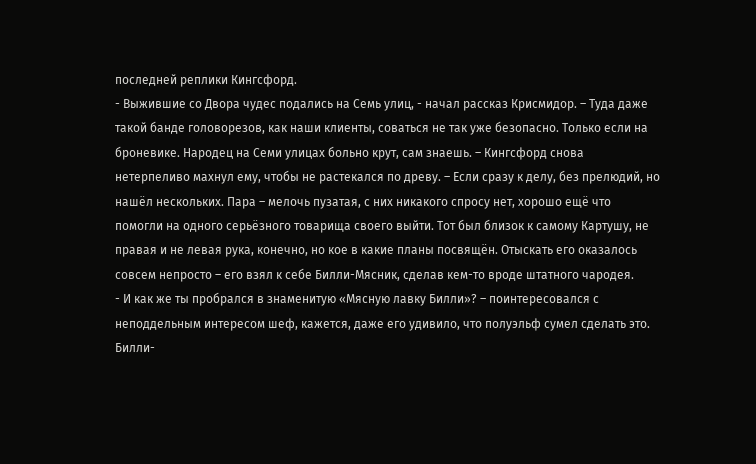последней реплики Кингсфорд.
- Выжившие со Двора чудес подались на Семь улиц, - начал рассказ Крисмидор. – Туда даже такой банде головорезов, как наши клиенты, соваться не так уже безопасно. Только если на броневике. Народец на Семи улицах больно крут, сам знаешь. – Кингсфорд снова нетерпеливо махнул ему, чтобы не растекался по древу. – Если сразу к делу, без прелюдий, но нашёл нескольких. Пара – мелочь пузатая, с них никакого спросу нет, хорошо ещё что помогли на одного серьёзного товарища своего выйти. Тот был близок к самому Картушу, не правая и не левая рука, конечно, но кое в какие планы посвящён. Отыскать его оказалось совсем непросто – его взял к себе Билли-Мясник, сделав кем-то вроде штатного чародея.
- И как же ты пробрался в знаменитую «Мясную лавку Билли»? – поинтересовался с неподдельным интересом шеф, кажется, даже его удивило, что полуэльф сумел сделать это.
Билли-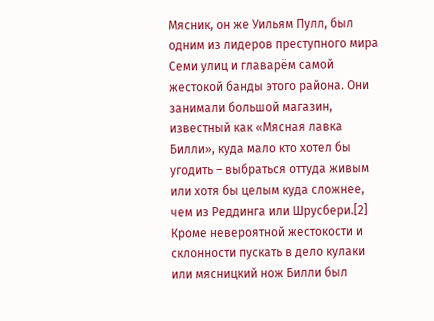Мясник, он же Уильям Пулл, был одним из лидеров преступного мира Семи улиц и главарём самой жестокой банды этого района. Они занимали большой магазин, известный как «Мясная лавка Билли», куда мало кто хотел бы угодить – выбраться оттуда живым или хотя бы целым куда сложнее, чем из Реддинга или Шрусбери.[2] Кроме невероятной жестокости и склонности пускать в дело кулаки или мясницкий нож Билли был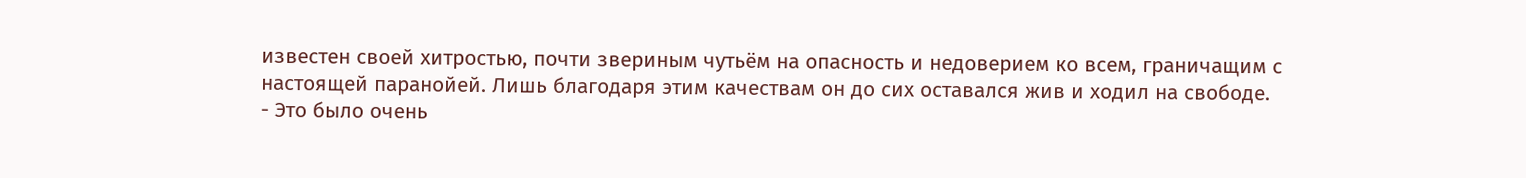известен своей хитростью, почти звериным чутьём на опасность и недоверием ко всем, граничащим с настоящей паранойей. Лишь благодаря этим качествам он до сих оставался жив и ходил на свободе.
- Это было очень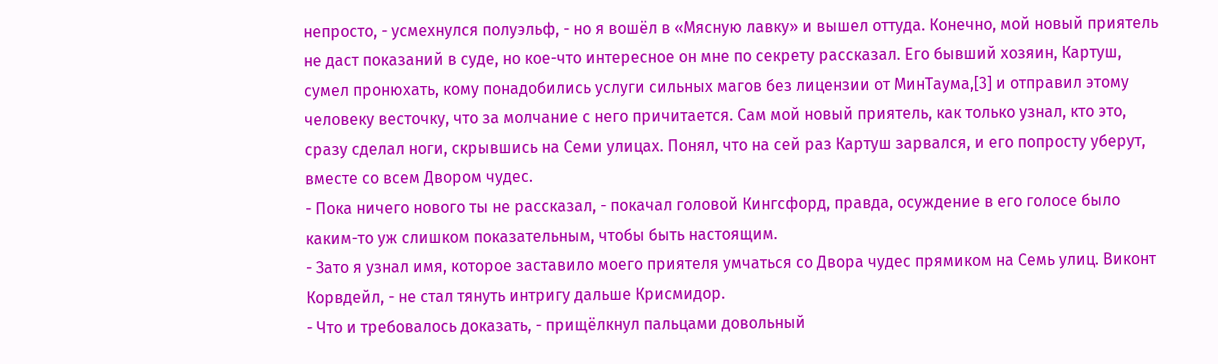непросто, - усмехнулся полуэльф, - но я вошёл в «Мясную лавку» и вышел оттуда. Конечно, мой новый приятель не даст показаний в суде, но кое-что интересное он мне по секрету рассказал. Его бывший хозяин, Картуш, сумел пронюхать, кому понадобились услуги сильных магов без лицензии от МинТаума,[3] и отправил этому человеку весточку, что за молчание с него причитается. Сам мой новый приятель, как только узнал, кто это, сразу сделал ноги, скрывшись на Семи улицах. Понял, что на сей раз Картуш зарвался, и его попросту уберут, вместе со всем Двором чудес.
- Пока ничего нового ты не рассказал, - покачал головой Кингсфорд, правда, осуждение в его голосе было каким-то уж слишком показательным, чтобы быть настоящим.
- Зато я узнал имя, которое заставило моего приятеля умчаться со Двора чудес прямиком на Семь улиц. Виконт Корвдейл, - не стал тянуть интригу дальше Крисмидор.
- Что и требовалось доказать, - прищёлкнул пальцами довольный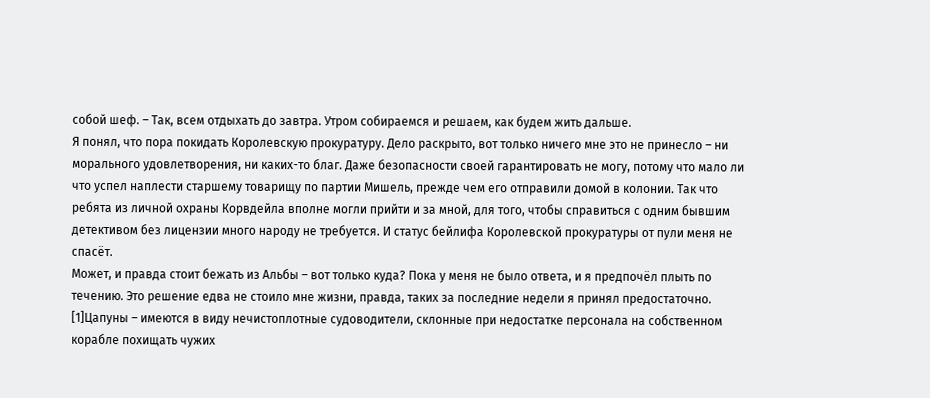собой шеф. – Так, всем отдыхать до завтра. Утром собираемся и решаем, как будем жить дальше.
Я понял, что пора покидать Королевскую прокуратуру. Дело раскрыто, вот только ничего мне это не принесло – ни морального удовлетворения, ни каких-то благ. Даже безопасности своей гарантировать не могу, потому что мало ли что успел наплести старшему товарищу по партии Мишель, прежде чем его отправили домой в колонии. Так что ребята из личной охраны Корвдейла вполне могли прийти и за мной, для того, чтобы справиться с одним бывшим детективом без лицензии много народу не требуется. И статус бейлифа Королевской прокуратуры от пули меня не спасёт.
Может, и правда стоит бежать из Альбы – вот только куда? Пока у меня не было ответа, и я предпочёл плыть по течению. Это решение едва не стоило мне жизни, правда, таких за последние недели я принял предостаточно.
[1]Цапуны – имеются в виду нечистоплотные судоводители, склонные при недостатке персонала на собственном корабле похищать чужих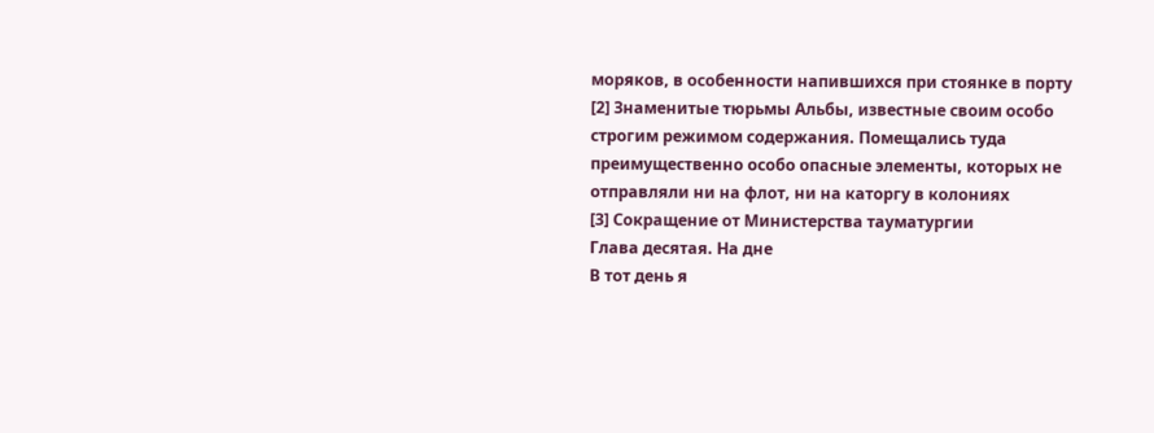моряков, в особенности напившихся при стоянке в порту
[2] Знаменитые тюрьмы Альбы, известные своим особо строгим режимом содержания. Помещались туда преимущественно особо опасные элементы, которых не отправляли ни на флот, ни на каторгу в колониях
[3] Сокращение от Министерства тауматургии
Глава десятая. На дне
В тот день я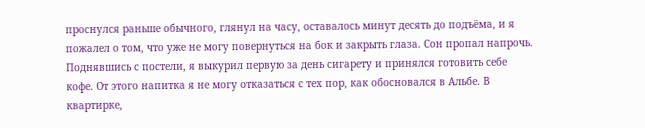проснулся раньше обычного, глянул на часу, оставалось минут десять до подъёма, и я пожалел о том, что уже не могу повернуться на бок и закрыть глаза. Сон пропал напрочь. Поднявшись с постели, я выкурил первую за день сигарету и принялся готовить себе кофе. От этого напитка я не могу отказаться с тех пор, как обосновался в Альбе. В квартирке,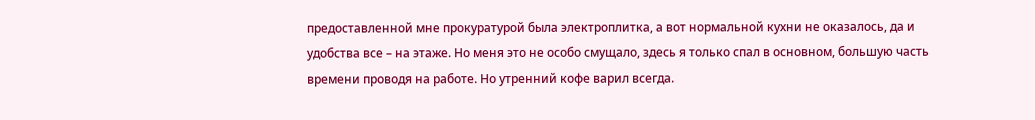предоставленной мне прокуратурой была электроплитка, а вот нормальной кухни не оказалось, да и удобства все – на этаже. Но меня это не особо смущало, здесь я только спал в основном, большую часть времени проводя на работе. Но утренний кофе варил всегда.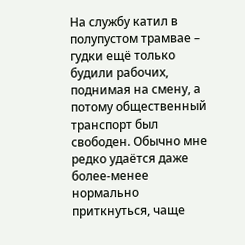На службу катил в полупустом трамвае – гудки ещё только будили рабочих, поднимая на смену, а потому общественный транспорт был свободен. Обычно мне редко удаётся даже более-менее нормально приткнуться, чаще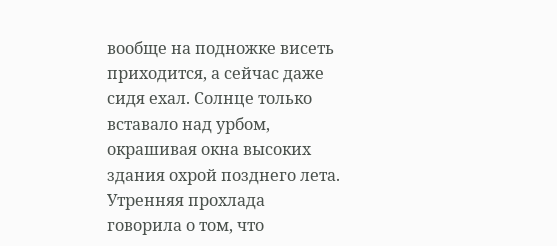вообще на подножке висеть приходится, а сейчас даже сидя ехал. Солнце только вставало над урбом, окрашивая окна высоких здания охрой позднего лета. Утренняя прохлада говорила о том, что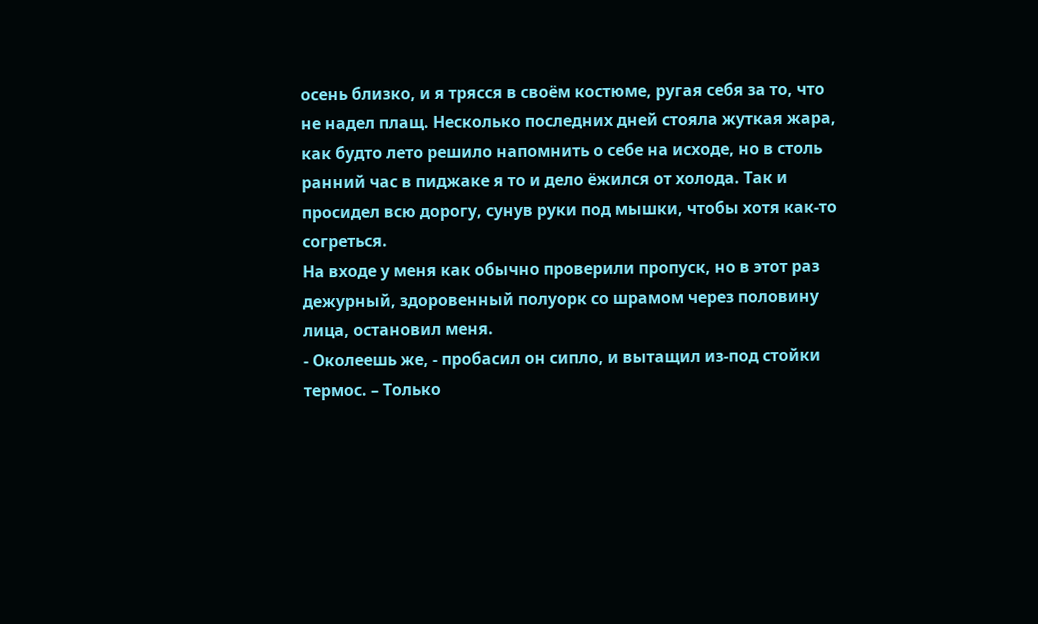осень близко, и я трясся в своём костюме, ругая себя за то, что не надел плащ. Несколько последних дней стояла жуткая жара, как будто лето решило напомнить о себе на исходе, но в столь ранний час в пиджаке я то и дело ёжился от холода. Так и просидел всю дорогу, сунув руки под мышки, чтобы хотя как-то согреться.
На входе у меня как обычно проверили пропуск, но в этот раз дежурный, здоровенный полуорк со шрамом через половину лица, остановил меня.
- Околеешь же, - пробасил он сипло, и вытащил из-под стойки термос. – Только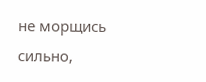не морщись сильно,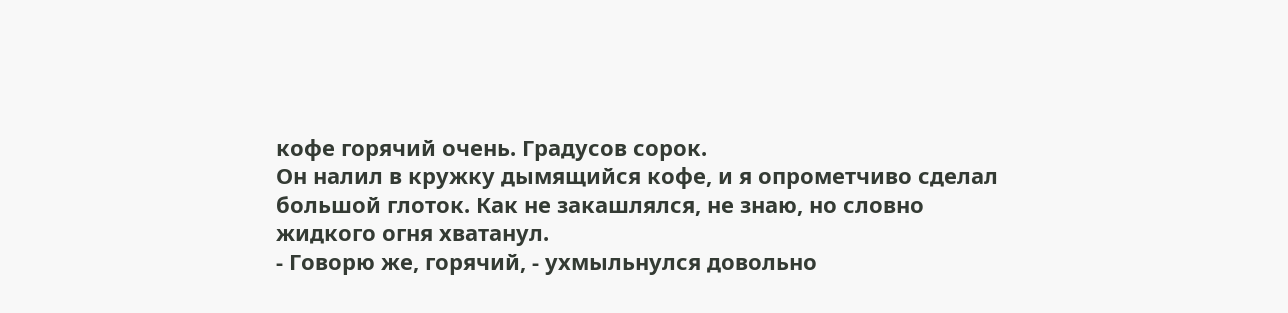кофе горячий очень. Градусов сорок.
Он налил в кружку дымящийся кофе, и я опрометчиво сделал большой глоток. Как не закашлялся, не знаю, но словно жидкого огня хватанул.
- Говорю же, горячий, - ухмыльнулся довольно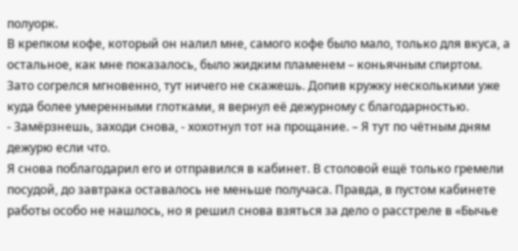полуорк.
В крепком кофе, который он налил мне, самого кофе было мало, только для вкуса, а остальное, как мне показалось, было жидким пламенем – коньячным спиртом. Зато согрелся мгновенно, тут ничего не скажешь. Допив кружку несколькими уже куда более умеренными глотками, я вернул её дежурному с благодарностью.
- Замёрзнешь, заходи снова, - хохотнул тот на прощание. – Я тут по чётным дням дежурю если что.
Я снова поблагодарил его и отправился в кабинет. В столовой ещё только гремели посудой, до завтрака оставалось не меньше получаса. Правда, в пустом кабинете работы особо не нашлось, но я решил снова взяться за дело о расстреле в «Бычье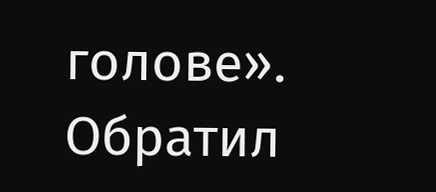голове». Обратил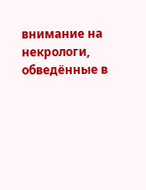внимание на некрологи, обведённые в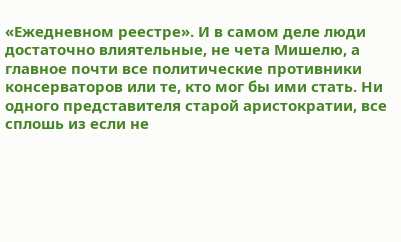«Ежедневном реестре». И в самом деле люди достаточно влиятельные, не чета Мишелю, а главное почти все политические противники консерваторов или те, кто мог бы ими стать. Ни одного представителя старой аристократии, все сплошь из если не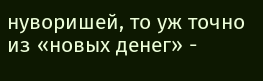нуворишей, то уж точно из «новых денег» -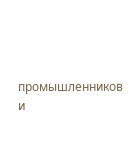промышленников и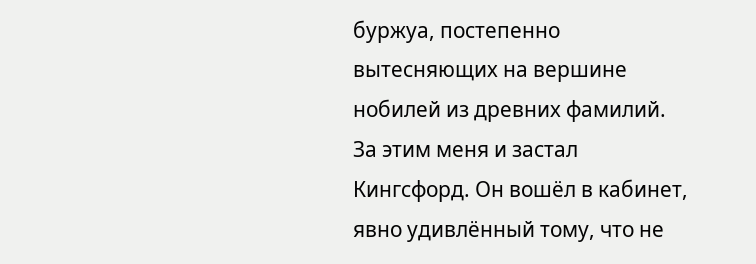буржуа, постепенно вытесняющих на вершине нобилей из древних фамилий.
За этим меня и застал Кингсфорд. Он вошёл в кабинет, явно удивлённый тому, что не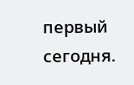первый сегодня.